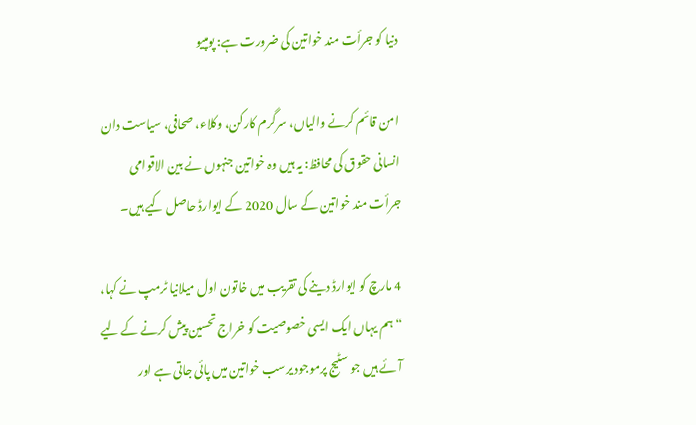دنیا کو جرأت مند خواتین کی ضرورت ہے: پومپیو

امن قائم کرنے والیاں، سرگرم کارکن، وکلاء، صحافی، سیاست دان انسانی حقوق کی محافظ: یہ ہیں وہ خواتین جنہوں نے بین الاقوامی جرأت مند خواتین کے سال 2020 کے ایوارڈ حاصل کیے ہیں۔

4 مارچ کو ایوارڈ دینے کی تقریب میں خاتون اول میلانیا ٹرمپ نے کہا، “ہم یہاں ایک ایسی خصوصیت کو خراج تحسین پیش کرنے کے لیے آئے ہیں جو سٹیج پرموجود یرسب خواتین میں پائی جاتی ہے اور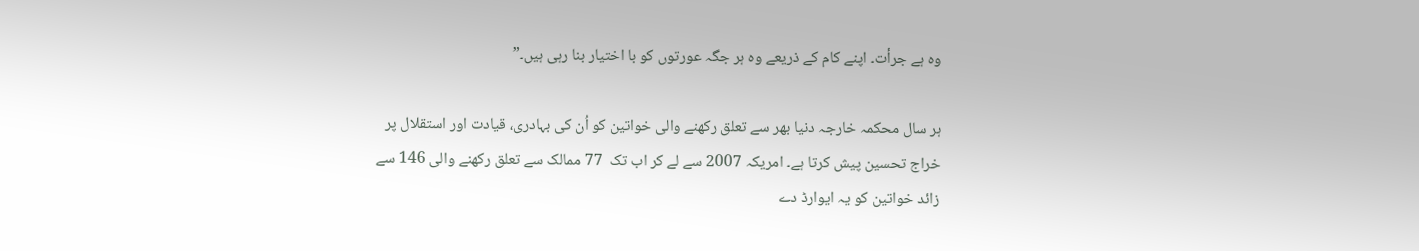وہ ہے جرأت۔ اپنے کام کے ذریعے وہ ہر جگہ عورتوں کو با اختیار بنا رہی ہیں۔”

ہر سال محکمہ خارجہ دنیا بھر سے تعلق رکھنے والی خواتین کو اُن کی بہادری، قیادت اور استقلال پر خراج تحسین پیش کرتا ہے۔ امریکہ 2007 سے لے کر اب تک  77 ممالک سے تعلق رکھنے والی 146 سے زائد خواتین کو یہ ایوارڈ دے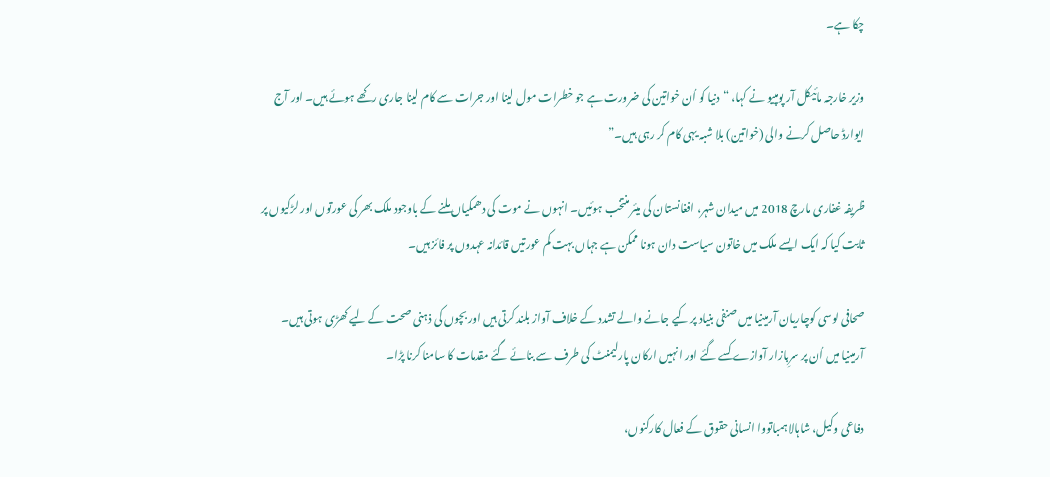چکا ہے۔

وزیر خارجہ مائیکل آر پومپیو نے کہا، “دنیا کو اُن خواتین کی ضرورت ہے جو خطرات مول لینا اور جرات سے کام لینا جاری رکھے ہوئے ہیں۔ اور آج ایوارڈ حاصل کرنے والی (خواتین) بلا شبہ یہی کام کر رہی ہیں۔”

ظریفہ غفاری مارچ 2018 میں میدان شہر، افغانستان کی میئر منتخب ہوئیں۔ انہوں نے موت کی دھمکیاں ملنے کے باوجود ملک بھر کی عورتوں اور لڑکیوں پر ثابت کیا کہ ایک ایسے ملک میں خاتون سیاست دان ہونا ممکن ہے جہاں بہت کم عورتیں قائدانہ عہدوں پر فائز ہیں۔

صحافی لوسی کوچاریان آرمینیا میں صنفی بنیاد پر کیے جانے والے تشدد کے خلاف آواز بلند کرتی ہیں اور بچوں کی ذہنی صحت کے لیے کھڑی ہوتی ہیں۔ آرمینیا میں اُن پر سرِبازار آوازے کسے گئے اور انہیں ارکان پارلیمنٹ کی طرف سے بنائے گئے مقدمات کا سامنا کرنا پڑا۔

دفاعی وکیل، شاہالا ہمباتووا انسانی حقوق کے فعال کارکنوں،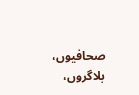صحافیوں، بلاگروں،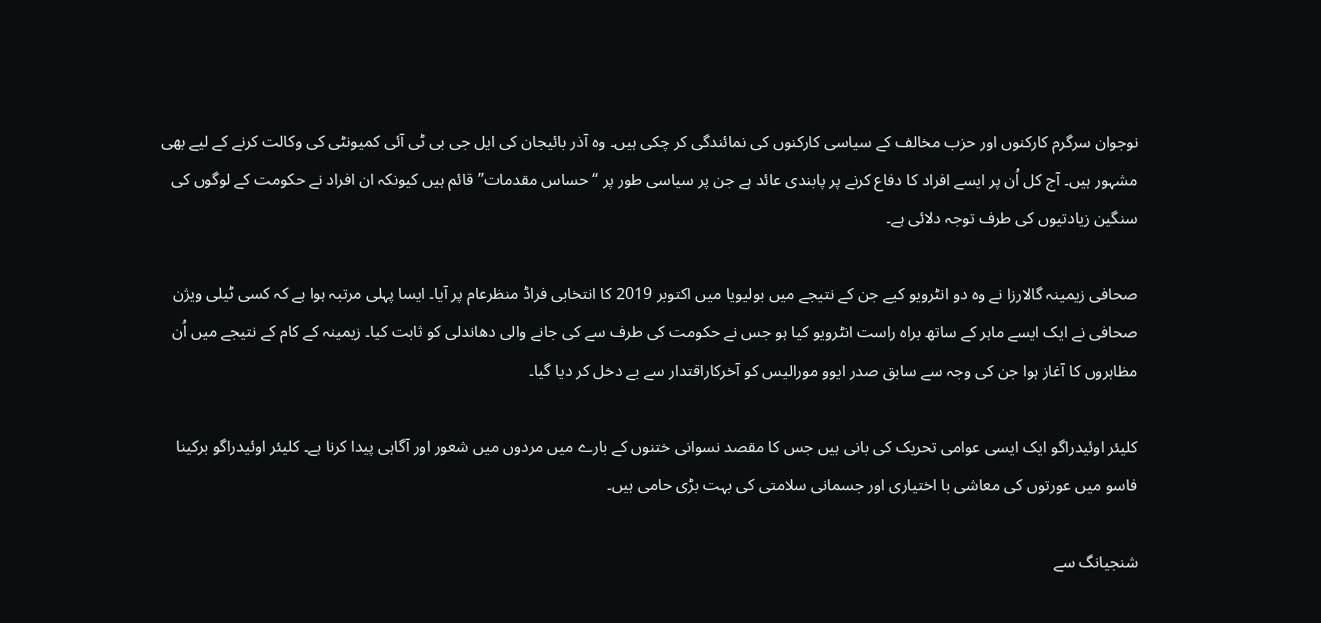نوجوان سرگرم کارکنوں اور حزب مخالف کے سیاسی کارکنوں کی نمائندگی کر چکی ہیں۔ وہ آذر بائیجان کی ایل جی بی ٹی آئی کمیونٹی کی وکالت کرنے کے لیے بھی مشہور ہیں۔ آج کل اُن پر ایسے افراد کا دفاع کرنے پر پابندی عائد ہے جن پر سیاسی طور پر “حساس مقدمات” قائم ہیں کیونکہ ان افراد نے حکومت کے لوگوں کی سنگین زیادتیوں کی طرف توجہ دلائی ہے۔

صحافی زیمینہ گالارزا نے وہ دو انٹرویو کیے جن کے نتیجے میں بولیویا میں اکتوبر 2019 کا انتخابی فراڈ منظرعام پر آیا۔ ایسا پہلی مرتبہ ہوا ہے کہ کسی ٹیلی ویژن صحافی نے ایک ایسے ماہر کے ساتھ براہ راست انٹرویو کیا ہو جس نے حکومت کی طرف سے کی جانے والی دھاندلی کو ثابت کیا۔ زیمینہ کے کام کے نتیجے میں اُن مظاہروں کا آغاز ہوا جن کی وجہ سے سابق صدر ایوو مورالیس کو آخرکاراقتدار سے بے دخل کر دیا گیا۔

کلیئر اوئیدراگو ایک ایسی عوامی تحریک کی بانی ہیں جس کا مقصد نسوانی ختنوں کے بارے میں مردوں میں شعور اور آگاہی پیدا کرنا ہے۔ کلیئر اوئیدراگو برکینا فاسو میں عورتوں کی معاشی با اختیاری اور جسمانی سلامتی کی بہت بڑی حامی ہیں۔

شنجیانگ سے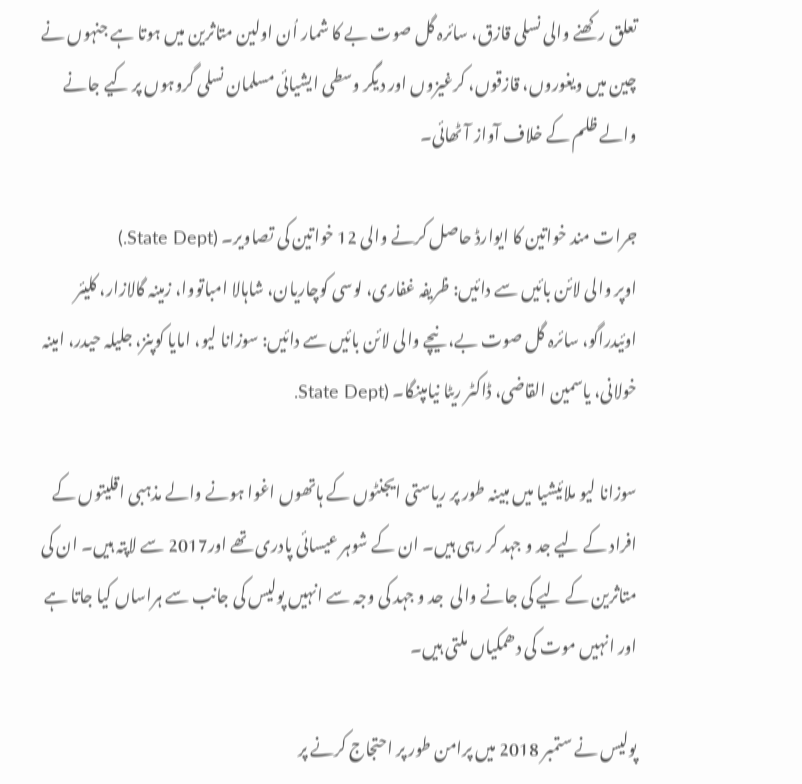تعلق رکھنے والی نسلی قازق، سائرہ گل صوت بے کا شمار اُن اولین متاثرین میں ہوتا ہے جنہوں نے چین میں ویغوروں، قازقوں، کرغیزوں اور دیگر وسطی ایشیائی مسلمان نسلی گروہوں پر کیے جانے والے ظلم کے خلاف آواز آٹھائی۔

جرات مند خواتین کا ایوارڈ حاصل کرنے والی 12 خواتین کی تصاویر۔ (State Dept.)
اوپر والی لائن بائیں سے دائیں: ظریفہ غفاری، لوسی کوچاریان، شاہالا امباتووا، زمینہ گالازار، کلیئر اوئیدراگو، سائرہ گل صوت بے، نیچے والی لائن بائیں سے دائیں: سوزانا لیو، امایا کوپنز، جلیلہ حیدر، امینہ خولانی، یاسمین القاضی، ڈاکٹر ریٹا نیامپنگا۔ (State Dept.

سوزانا لیو ملائیشیا میں مبینہ طور پر ریاستی ایجنٹوں کے ہاتھوں اغوا ہونے والے مذہبی اقلیتوں کے افراد کے لیے جد و جہد کر رہی ہیں۔ ان کے شوہر عیسائی پادری تھے اور2017 سے لاپتہ ہیں۔ ان کی متاثرین کے لیے کی جانے والی  جد و جہد کی وجہ سے انہیں پولیس کی جانب سے ہراساں کیا جاتا ہے اور انہیں موت کی دھمکیاں ملتی ہیں۔

پولیس نے ستمبر 2018 میں پرامن طور پر احتجاج کرنے پر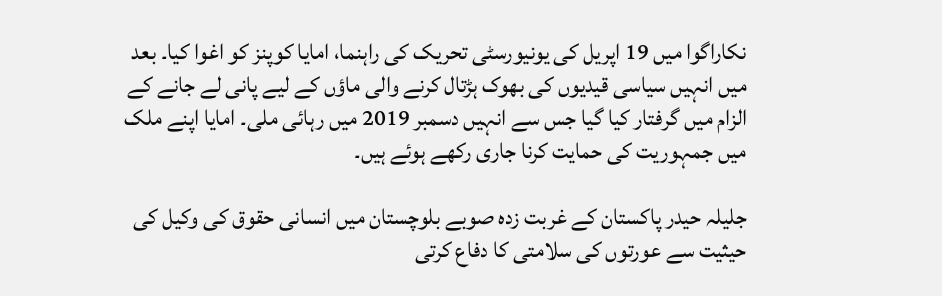نکاراگوا میں 19 اپریل کی یونیورسٹی تحریک کی راہنما، امایا کوپنز کو اغوا کیا۔ بعد میں انہیں سیاسی قیدیوں کی بھوک ہڑتال کرنے والی ماؤں کے لیے پانی لے جانے کے الزام میں گرفتار کیا گیا جس سے انہیں دسمبر 2019 میں رہائی ملی۔ امایا اپنے ملک میں جمہوریت کی حمایت کرنا جاری رکھے ہوئے ہیں۔

جلیلہ حیدر پاکستان کے غربت زدہ صوبے بلوچستان میں انسانی حقوق کی وکیل کی حیثیت سے عورتوں کی سلامتی کا دفاع کرتی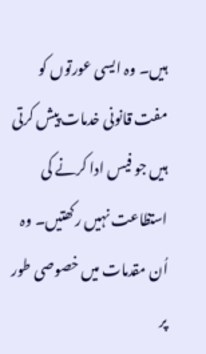ہیں۔ وہ ایسی عورتوں کو مفت قانونی خدمات پیش کرتی ہیں جو فیس ادا کرنے کی استظاعت نہیں رکھتیں۔ وہ اُن مقدمات میں خصوصی طور پر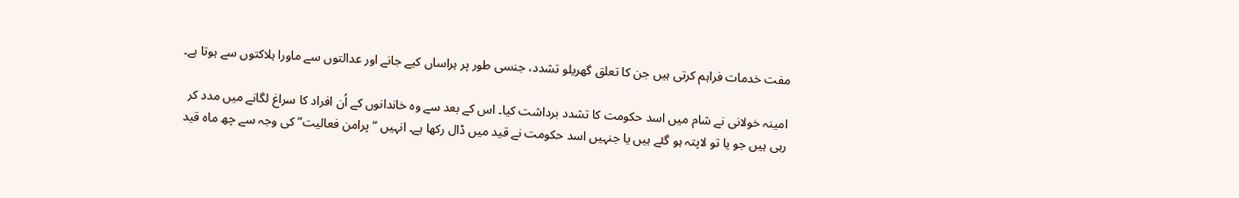مفت خدمات فراہم کرتی ہیں جن کا تعلق گھریلو تشدد، جنسی طور پر ہراساں کیے جانے اور عدالتوں سے ماورا ہلاکتوں سے ہوتا ہے۔

امینہ خولانی نے شام میں اسد حکومت کا تشدد برداشت کیا۔ اس کے بعد سے وہ خاندانوں کے اُن افراد کا سراغ لگانے میں مدد کر رہی ہیں جو یا تو لاپتہ ہو گئے ہیں یا جنہیں اسد حکومت نے قید میں ڈال رکھا ہے۔ انہیں “پرامن فعالیت” کی وجہ سے چھ ماہ قید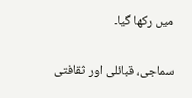میں رکھا گیا۔

سماجی، قبائلی اور ثقافتی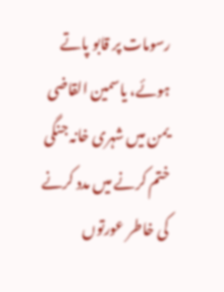رسومات پر قابو پاتے ہوئے، یاسمین القاضی یمن میں شہری خانہ جنگی ختم کرنے میں مدد کرنے کی خاطر عورتوں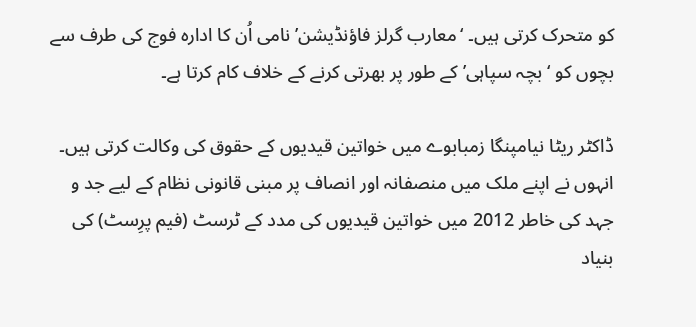کو متحرک کرتی ہیں۔ ‘معارب گرلز فاؤنڈیشن’ نامی اُن کا ادارہ فوج کی طرف سے بچوں کو ‘بچہ سپاہی’ کے طور پر بھرتی کرنے کے خلاف کام کرتا ہے۔

ڈاکٹر ریٹا نیامپنگا زمبابوے میں خواتین قیدیوں کے حقوق کی وکالت کرتی ہیں۔ انہوں نے اپنے ملک میں منصفانہ اور انصاف پر مبنی قانونی نظام کے لیے جد و جہد کی خاطر 2012 میں خواتین قیدیوں کی مدد کے ٹرسٹ (فیم پرِسٹ) کی بنیاد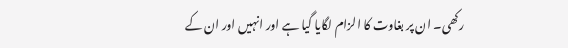رکھی۔ ان پر بغاوت کا الزام لگایا گیا ہے اور انہیں اور ان کے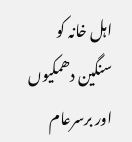اہل خانہ کو سنگین دھمکیوں اور برسرعام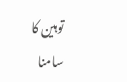توہین کا سامنا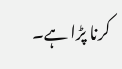کرنا پڑا ہے۔